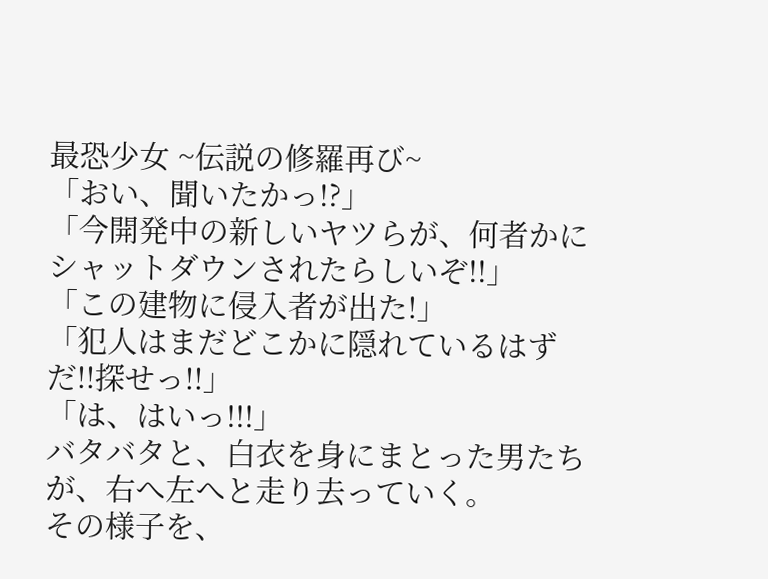最恐少女 ~伝説の修羅再び~
「おい、聞いたかっ!?」
「今開発中の新しいヤツらが、何者かにシャットダウンされたらしいぞ!!」
「この建物に侵入者が出た!」
「犯人はまだどこかに隠れているはずだ!!探せっ!!」
「は、はいっ!!!」
バタバタと、白衣を身にまとった男たちが、右へ左へと走り去っていく。
その様子を、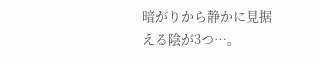暗がりから静かに見据える陰が3つ…。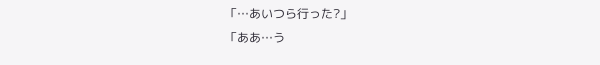「…あいつら行った?」
「ああ…う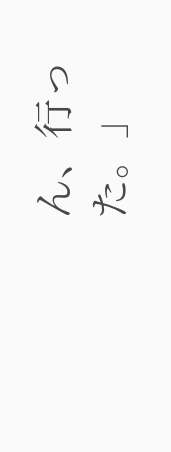ん、行った。」